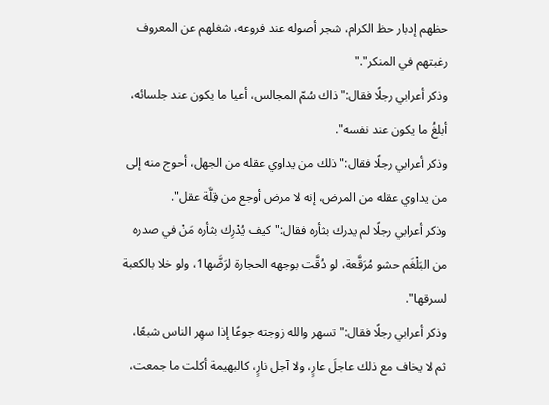حظهم إدبار حظ الكرام، شجر أصوله عند فروعه، شغلهم عن المعروف رغبتهم في المنكر"."
وذكر أعرابي رجلًا فقال:"ذاك سُمّ المجالس، أعيا ما يكون عند جلسائه، أبلغُ ما يكون عند نفسه".
وذكر أعرابي رجلًا فقال:"ذلك من يداوي عقله من الجهل، أحوج منه إلى من يداوي عقله من المرض، إنه لا مرض أوجع من قِلَّة عقل".
وذكر أعرابي رجلًا لم يدرك بثأره فقال:"كيف يُدْرِك بثأره مَنْ في صدره من البَلْغَم حشو مُرَقَّعة، لو دُقَّت بوجهه الحجارة لرَضَّها1، ولو خلا بالكعبة لسرقها".
وذكر أعرابي رجلًا فقال:"تسهر والله زوجته جوعًا إذا سهِر الناس شبعًا، ثم لا يخاف مع ذلك عاجلَ عارٍ، ولا آجل نارٍ، كالبهيمة أكلت ما جمعت،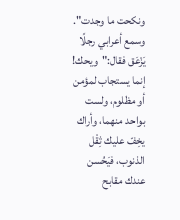ونكحت ما وجدت".
وسمع أعرابي رجلًا يَزْعَق فقال:"ويحك! إنما يستجاب لمؤمن أو مظلوم، ولست بواحد منهما، وأراك يخِفّ عليك ثِقْل الذنوب، فيَحُسن عندك مقابح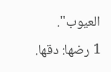العيوب".
1 رضها: دقها.